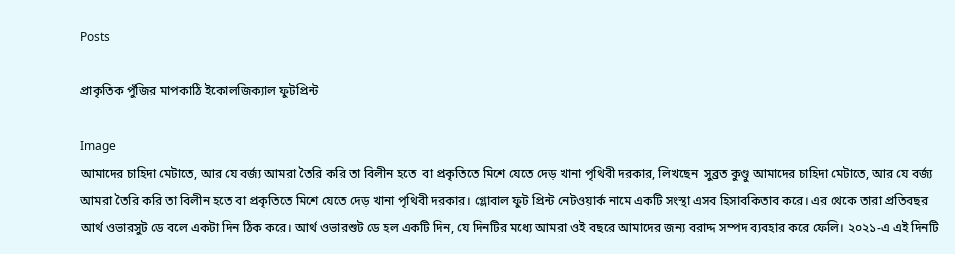Posts

প্রাকৃতিক পুঁজির মাপকাঠি ইকোলজিক্যাল ফুটপ্রিন্ট

Image
আমাদের চাহিদা মেটাতে, আর যে বর্জ্য আমরা তৈরি করি তা বিলীন হতে  বা প্রকৃতিতে মিশে যেতে দেড় খানা পৃথিবী দরকার, লিখছেন  সুব্রত কুণ্ডু আমাদের চাহিদা মেটাতে, আর যে বর্জ্য আমরা তৈরি করি তা বিলীন হতে বা প্রকৃতিতে মিশে যেতে দেড় খানা পৃথিবী দরকার। গ্লোবাল ফুট প্রিন্ট নেটওয়ার্ক নামে একটি সংস্থা এসব হিসাবকিতাব করে। এর থেকে তারা প্রতিবছর আর্থ ওভারসুট ডে বলে একটা দিন ঠিক করে। আর্থ ওভারশুট ডে হল একটি দিন, যে দিনটির মধ্যে আমরা ওই বছরে আমাদের জন্য বরাদ্দ সম্পদ ব্যবহার করে ফেলি। ২০২১-এ এই দিনটি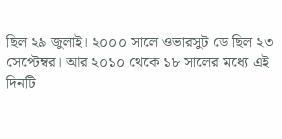ছিল ২৯ জুলাই। ২০০০ সালে ওভারসুট ডে ছিল ২৩ সেপ্টেম্বর। আর ২০১০ থেকে ১৮ সালের মধ্যে এই দিনটি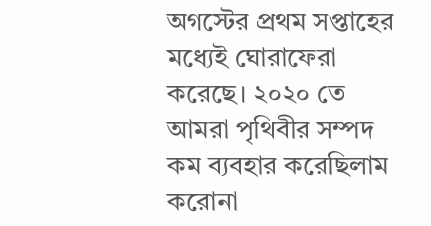অগস্টের প্রথম সপ্তাহের মধ্যেই ঘোরাফেরা করেছে। ২০২০ তে আমরা পৃথিবীর সম্পদ কম ব্যবহার করেছিলাম করোনা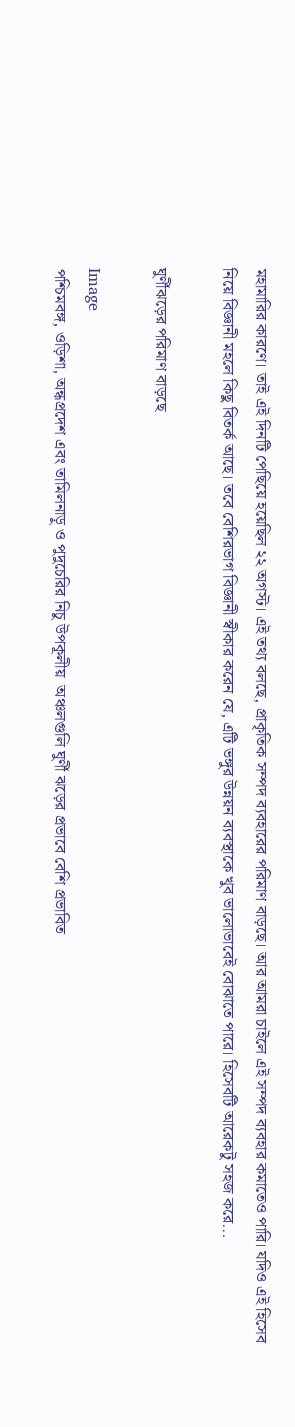মহামারির কারণে। তাই এই দিনটি পেছিয়ে হয়েছিল ২২ অগস্ট। এই তথ্য বলছে, প্রাকৃতিক সম্পদ ব্যবহারের পরিমাণ বাড়ছে। আর আমরা চাইলে এই সম্পদ ব্যবহার কমাতেও পারি। যদিও এই হিসেব নিয়ে বিজ্ঞানী মহলে কিছু বিতর্ক আছে। তবে বেশিরভাগ বিজ্ঞানী স্বীকার করেন যে, এটি ভঙ্গুর উন্নয়ন ব্যবস্থাকে খুব ভালোভাবেই বোঝাতে পারে। হিসেবটি আরেকটু সহজ করে...

ঘুর্ণীঝড়ের পরিমাণ বাড়ছে

Image
পশ্চিমবঙ্গ, ওড়িশা, অন্ধপ্রদেশ এবং তামিলনাড়ু ও পুদুচেরির নিচু উপকূলীয়  অঞ্চলগুলি ঘুর্ণী ঝড়ের প্রভাবে বেশি প্রভাবিত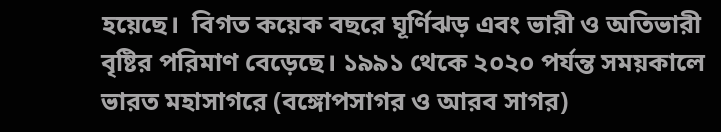হয়েছে।  বিগত কয়েক বছরে ঘূর্ণিঝড় এবং ভারী ও অতিভারী বৃষ্টির পরিমাণ বেড়েছে। ১৯৯১ থেকে ২০২০ পর্যন্ত সময়কালে ভারত মহাসাগরে (বঙ্গোপসাগর ও আরব সাগর)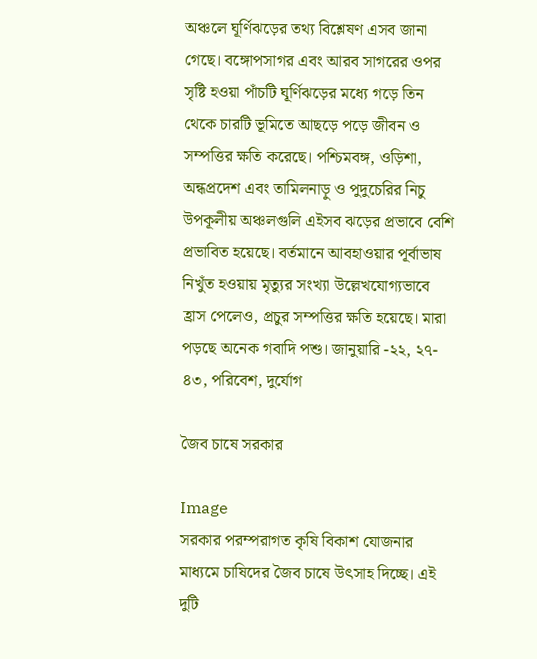অঞ্চলে ঘূর্ণিঝড়ের তথ্য বিশ্লেষণ এসব জানা গেছে। বঙ্গোপসাগর এবং আরব সাগরের ওপর সৃষ্টি হওয়া পাঁচটি ঘূর্ণিঝড়ের মধ্যে গড়ে তিন থেকে চারটি ভূমিতে আছড়ে পড়ে জীবন ও সম্পত্তির ক্ষতি করেছে। পশ্চিমবঙ্গ, ওড়িশা, অন্ধপ্রদেশ এবং তামিলনাড়ু ও পুদুচেরির নিচু উপকূলীয় অঞ্চলগুলি এইসব ঝড়ের প্রভাবে বেশি প্রভাবিত হয়েছে। বর্তমানে আবহাওয়ার পূর্বাভাষ নিখুঁত হওয়ায় মৃত্যুর সংখ্যা উল্লেখযোগ্যভাবে হ্রাস পেলেও, প্রচুর সম্পত্তির ক্ষতি হয়েছে। মারা পড়ছে অনেক গবাদি পশু। জানুয়ারি -২২, ২৭- ৪৩, পরিবেশ, দুর্যোগ

জৈব চাষে সরকার

Image
সরকার পরম্পরাগত কৃষি বিকাশ যোজনার মাধ্যমে চাষিদের জৈব চাষে উৎসাহ দিচ্ছে। এই দুটি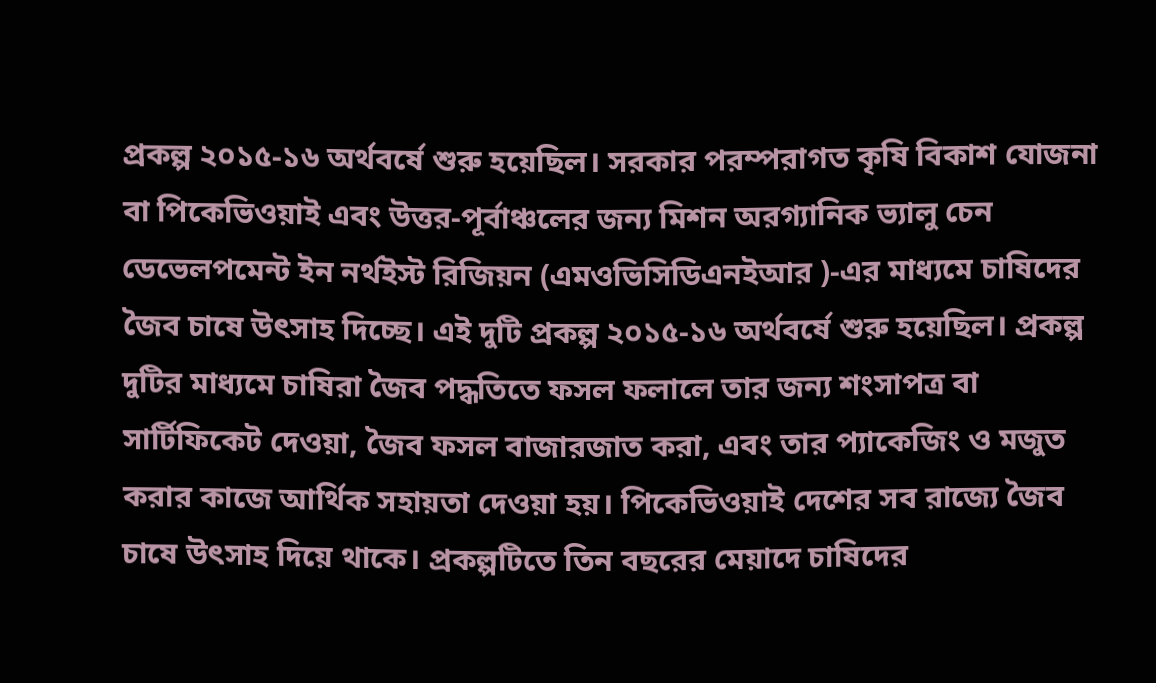প্রকল্প ২০১৫-১৬ অর্থবর্ষে শুরু হয়েছিল। সরকার পরম্পরাগত কৃষি বিকাশ যোজনা বা পিকেভিওয়াই এবং উত্তর-পূর্বাঞ্চলের জন্য মিশন অরগ্যানিক ভ্যালু চেন ডেভেলপমেন্ট ইন নর্থইস্ট রিজিয়ন (এমওভিসিডিএনইআর )-এর মাধ্যমে চাষিদের জৈব চাষে উৎসাহ দিচ্ছে। এই দুটি প্রকল্প ২০১৫-১৬ অর্থবর্ষে শুরু হয়েছিল। প্রকল্প দুটির মাধ্যমে চাষিরা জৈব পদ্ধতিতে ফসল ফলালে তার জন্য শংসাপত্র বা সার্টিফিকেট দেওয়া, জৈব ফসল বাজারজাত করা, এবং তার প্যাকেজিং ও মজুত করার কাজে আর্থিক সহায়তা দেওয়া হয়। পিকেভিওয়াই দেশের সব রাজ্যে জৈব চাষে উৎসাহ দিয়ে থাকে। প্রকল্পটিতে তিন বছরের মেয়াদে চাষিদের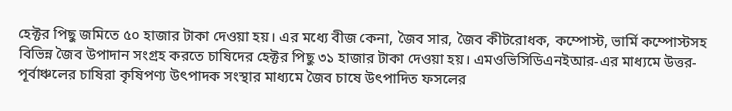হেক্টর পিছু জমিতে ৫০ হাজার টাকা দেওয়া হয়। এর মধ্যে বীজ কেনা, জৈব সার, জৈব কীটরোধক, কম্পোস্ট, ভার্মি কম্পোস্টসহ বিভিন্ন জৈব উপাদান সংগ্রহ করতে চাষিদের হেক্টর পিছু ৩১ হাজার টাকা দেওয়া হয়। এমওভিসিডিএনইআর-এর মাধ্যমে উত্তর-পূর্বাঞ্চলের চাষিরা কৃষিপণ্য উৎপাদক সংস্থার মাধ্যমে জৈব চাষে উৎপাদিত ফসলের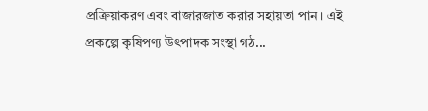প্রক্রিয়াকরণ এবং বাজারজাত করার সহায়তা পান। এই প্রকল্পে কৃষিপণ্য উৎপাদক সংস্থা গঠ...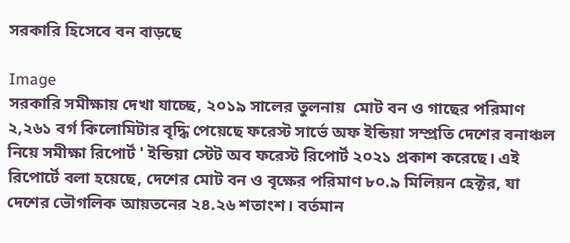সরকারি হিসেবে বন বাড়ছে

Image
সরকারি সমীক্ষায় দেখা যাচ্ছে, ২০১৯ সালের তুলনায়  মোট বন ও গাছের পরিমাণ ২,২৬১ বর্গ কিলোমিটার বৃদ্ধি পেয়েছে ফরেস্ট সার্ভে অফ ইন্ডিয়া সম্প্রতি দেশের বনাঞ্চল নিয়ে সমীক্ষা রিপোর্ট ' ইন্ডিয়া স্টেট অব ফরেস্ট রিপোর্ট ২০২১ প্রকাশ করেছে। এই রিপোর্টে বলা হয়েছে, দেশের মোট বন ও বৃক্ষের পরিমাণ ৮০.৯ মিলিয়ন হেক্টর, যা দেশের ভৌগলিক আয়তনের ২৪.২৬ শতাংশ। বর্তমান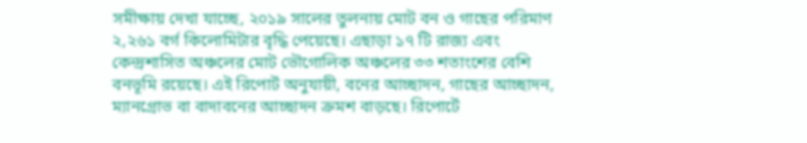সমীক্ষায় দেখা যাচ্ছে, ২০১৯ সালের তুলনায় মোট বন ও গাছের পরিমাণ ২,২৬১ বর্গ কিলোমিটার বৃদ্ধি পেয়েছে। এছাড়া ১৭ টি রাজ্য এবং কেন্দ্রশাসিত অঞ্চলের মোট ভৌগোলিক অঞ্চলের ৩৩ শতাংশের বেশি বনভূমি রয়েছে। এই রিপোর্ট অনুযায়ী, বনের আচ্ছাদন, গাছের আচ্ছাদন, ম্যানগ্রোভ বা বাদাবনের আচ্ছাদন ক্রমশ বাড়ছে। রিপোর্টে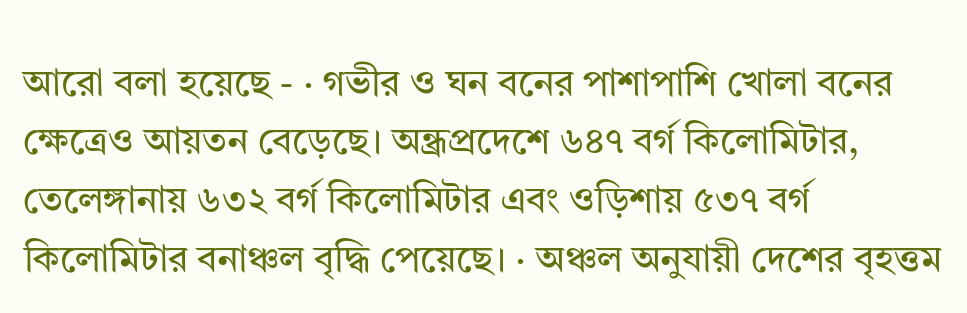আরো বলা হয়েছে - · গভীর ও ঘন বনের পাশাপাশি খোলা বনের ক্ষেত্রেও আয়তন বেড়েছে। অন্ধ্রপ্রদেশে ৬৪৭ বর্গ কিলোমিটার, তেলেঙ্গানায় ৬৩২ বর্গ কিলোমিটার এবং ওড়িশায় ৫৩৭ বর্গ কিলোমিটার বনাঞ্চল বৃদ্ধি পেয়েছে। · অঞ্চল অনুযায়ী দেশের বৃহত্তম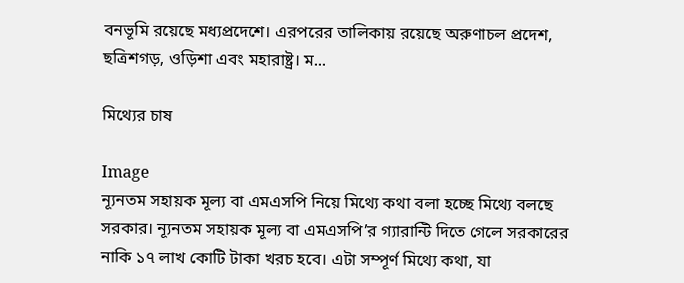বনভূমি রয়েছে মধ্যপ্রদেশে। এরপরের তালিকায় রয়েছে অরুণাচল প্রদেশ, ছত্রিশগড়, ওড়িশা এবং মহারাষ্ট্র। ম...

মিথ্যের চাষ

Image
ন্যূনতম সহায়ক মূল্য বা এমএসপি নিয়ে মিথ্যে কথা বলা হচ্ছে মিথ্যে বলছে সরকার। ন্যূনতম সহায়ক মূল্য বা এমএসপি’র গ্যারান্টি দিতে গেলে সরকারের নাকি ১৭ লাখ কোটি টাকা খরচ হবে। এটা সম্পূর্ণ মিথ্যে কথা, যা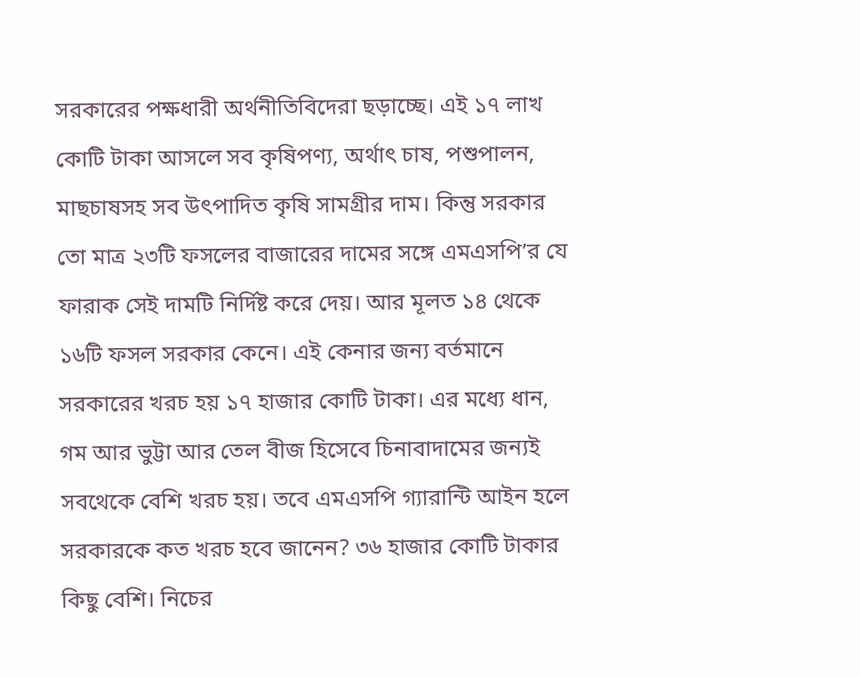সরকারের পক্ষধারী অর্থনীতিবিদেরা ছড়াচ্ছে। এই ১৭ লাখ কোটি টাকা আসলে সব কৃষিপণ্য, অর্থাৎ চাষ, পশুপালন, মাছচাষসহ সব উৎপাদিত কৃষি সামগ্রীর দাম। কিন্তু সরকার তো মাত্র ২৩টি ফসলের বাজারের দামের সঙ্গে এমএসপি’র যে ফারাক সেই দামটি নির্দিষ্ট করে দেয়। আর মূলত ১৪ থেকে ১৬টি ফসল সরকার কেনে। এই কেনার জন্য বর্তমানে সরকারের খরচ হয় ১৭ হাজার কোটি টাকা। এর মধ্যে ধান, গম আর ভুট্টা আর তেল বীজ হিসেবে চিনাবাদামের জন্যই সবথেকে বেশি খরচ হয়। তবে এমএসপি গ্যারান্টি আইন হলে সরকারকে কত খরচ হবে জানেন? ৩৬ হাজার কোটি টাকার কিছু বেশি। নিচের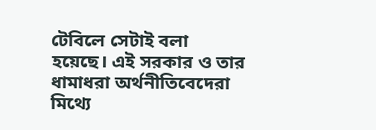টেবিলে সেটাই বলা হয়েছে। এই সরকার ও তার ধামাধরা অর্থনীতিবেদেরা মিথ্যে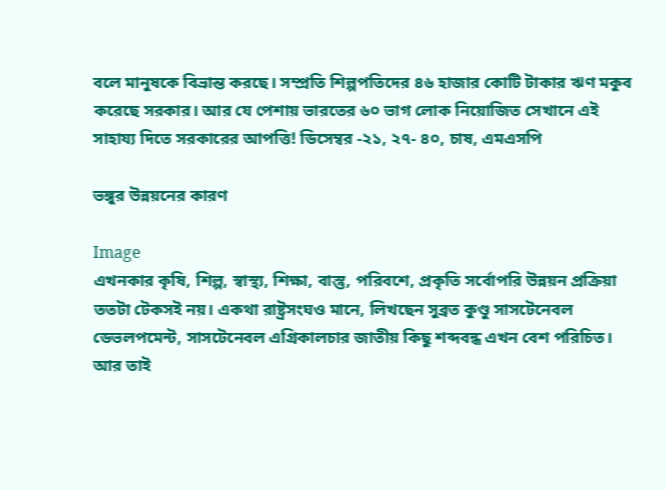বলে মানুষকে বিভ্রান্ত করছে। সম্প্রতি শিল্পপতিদের ৪৬ হাজার কোটি টাকার ঋণ মকুব করেছে সরকার। আর যে পেশায় ভারতের ৬০ ভাগ লোক নিয়োজিত সেখানে এই সাহায্য দিতে সরকারের আপত্তি! ডিসেম্বর -২১, ২৭- ৪০, চাষ, এমএসপি

ভঙ্গুর উন্নয়নের কারণ

Image
এখনকার কৃষি, শিল্প, স্বাস্থ্য, শিক্ষা, বাস্তু, পরিবশে, প্রকৃতি সর্বোপরি উন্নয়ন প্রক্রিয়া ততটা টেকসই নয়। একথা রাষ্ট্রসংঘও মানে, লিখছেন সুব্রত কুণ্ডু সাসটেনেবল ডেভলপমেন্ট, সাসটেনেবল এগ্রিকালচার জাতীয় কিছু শব্দবন্ধ এখন বেশ পরিচিত। আর তাই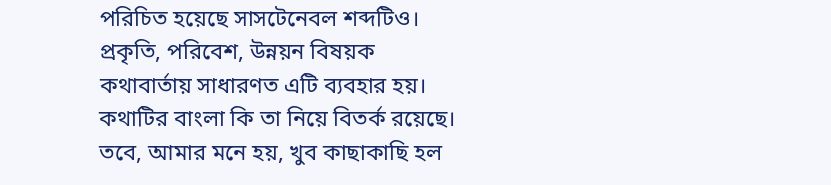পরিচিত হয়েছে সাসটেনেবল শব্দটিও। প্রকৃতি, পরিবেশ, উন্নয়ন বিষয়ক কথাবার্তায় সাধারণত এটি ব্যবহার হয়। কথাটির বাংলা কি তা নিয়ে বিতর্ক রয়েছে। তবে, আমার মনে হয়, খুব কাছাকাছি হল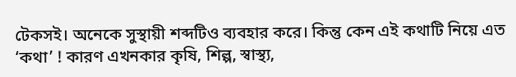টেকসই। অনেকে সুস্থায়ী শব্দটিও ব্যবহার করে। কিন্তু কেন এই কথাটি নিয়ে এত ‘কথা’ ! কারণ এখনকার কৃষি, শিল্প, স্বাস্থ্য,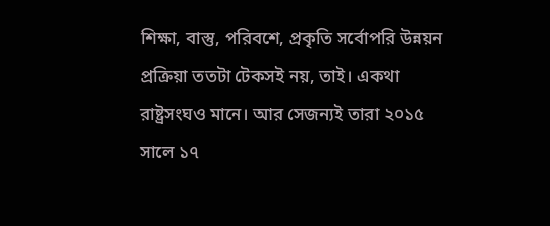শিক্ষা, বাস্তু, পরিবশে, প্রকৃতি সর্বোপরি উন্নয়ন প্রক্রিয়া ততটা টেকসই নয়, তাই। একথা রাষ্ট্রসংঘও মানে। আর সেজন্যই তারা ২০১৫ সালে ১৭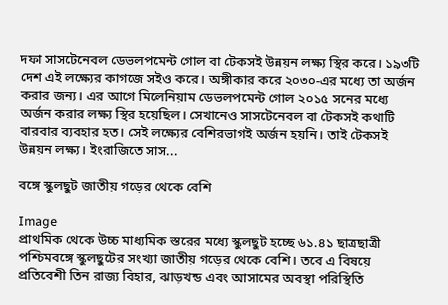দফা সাসটেনেবল ডেভলপমেন্ট গোল বা টেকসই উন্নয়ন লক্ষ্য স্থির করে। ১৯৩টি দেশ এই লক্ষ্যের কাগজে সইও করে। অঙ্গীকার করে ২০৩০-এর মধ্যে তা অর্জন করার জন্য। এর আগে মিলেনিয়াম ডেভলপমেন্ট গোল ২০১৫ সনের মধ্যে অর্জন করার লক্ষ্য স্থির হয়েছিল। সেখানেও সাসটেনেবল বা টেকসই কথাটি বারবার ব্যবহার হত। সেই লক্ষ্যের বেশিরভাগই অর্জন হয়নি। তাই টেকসই উন্নয়ন লক্ষ্য। ইংরাজিতে সাস...

বঙ্গে স্কুলছুট জাতীয় গড়ের থেকে বেশি

Image
প্রাথমিক থেকে উচ্চ মাধ্যমিক স্তরের মধ্যে স্কুলছুট হচ্ছে ৬১.৪১ ছাত্রছাত্রী পশ্চিমবঙ্গে স্কুলছুটের সংখ্যা জাতীয় গড়ের থেকে বেশি। তবে এ বিষয়ে প্রতিবেশী তিন রাজ্য বিহার, ঝাড়খন্ড এবং আসামের অবস্থা পরিস্থিতি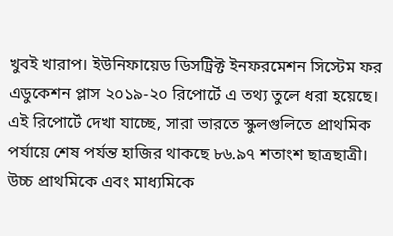খুবই খারাপ। ইউনিফায়েড ডিসট্রিক্ট ইনফরমেশন সিস্টেম ফর এডুকেশন প্লাস ২০১৯-২০ রিপোর্টে এ তথ্য তুলে ধরা হয়েছে। এই রিপোর্টে দেখা যাচ্ছে, সারা ভারতে স্কুলগুলিতে প্রাথমিক পর্যায়ে শেষ পর্যন্ত হাজির থাকছে ৮৬.৯৭ শতাংশ ছাত্রছাত্রী। উচ্চ প্রাথমিকে এবং মাধ্যমিকে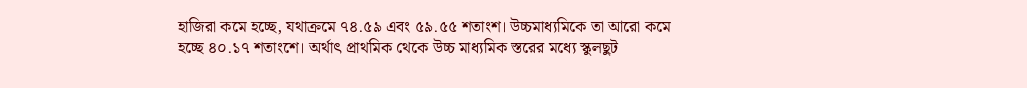হাজিরা কমে হচ্ছে, যথাক্রমে ৭৪.৫৯ এবং ৫৯.৫৫ শতাংশ। উচ্চমাধ্যমিকে তা আরো কমে হচ্ছে ৪০.১৭ শতাংশে। অর্থাৎ প্রাথমিক থেকে উচ্চ মাধ্যমিক স্তরের মধ্যে স্কুলছুট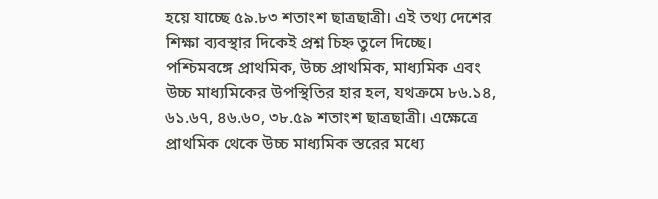হয়ে যাচ্ছে ৫৯.৮৩ শতাংশ ছাত্রছাত্রী। এই তথ্য দেশের শিক্ষা ব্যবস্থার দিকেই প্রশ্ন চিহ্ন তুলে দিচ্ছে। পশ্চিমবঙ্গে প্রাথমিক, উচ্চ প্রাথমিক, মাধ্যমিক এবং উচ্চ মাধ্যমিকের উপস্থিতির হার হল, যথক্রমে ৮৬.১৪, ৬১.৬৭, ৪৬.৬০, ৩৮.৫৯ শতাংশ ছাত্রছাত্রী। এক্ষেত্রে প্রাথমিক থেকে উচ্চ মাধ্যমিক স্তরের মধ্যে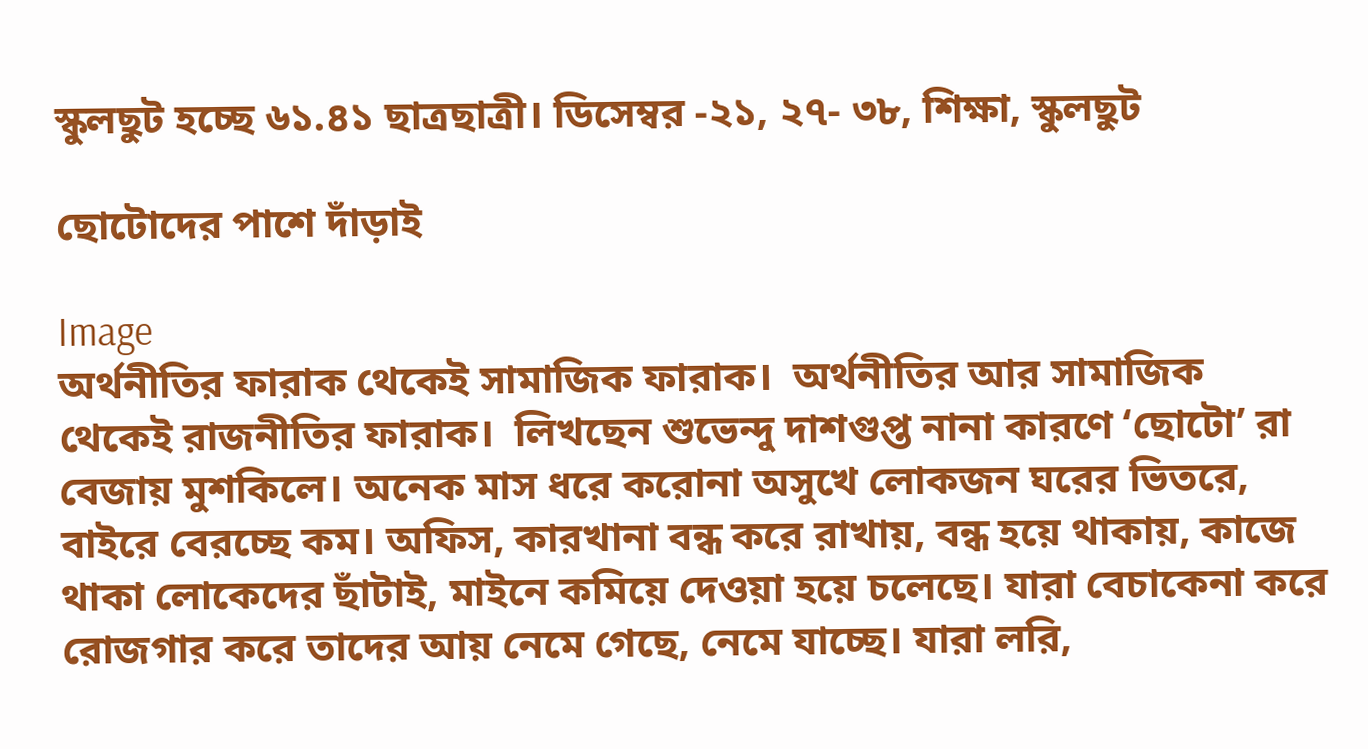স্কুলছুট হচ্ছে ৬১.৪১ ছাত্রছাত্রী। ডিসেম্বর -২১, ২৭- ৩৮, শিক্ষা, স্কুলছুট

ছোটোদের পাশে দাঁড়াই

Image
অর্থনীতির ফারাক থেকেই সামাজিক ফারাক।  অর্থনীতির আর সামাজিক থেকেই রাজনীতির ফারাক।  লিখছেন শুভেন্দু দাশগুপ্ত নানা কারণে ‘ছোটো’ রা বেজায় মুশকিলে। অনেক মাস ধরে করোনা অসুখে লোকজন ঘরের ভিতরে, বাইরে বেরচ্ছে কম। অফিস, কারখানা বন্ধ করে রাখায়, বন্ধ হয়ে থাকায়, কাজে থাকা লোকেদের ছাঁটাই, মাইনে কমিয়ে দেওয়া হয়ে চলেছে। যারা বেচাকেনা করে রোজগার করে তাদের আয় নেমে গেছে, নেমে যাচ্ছে। যারা লরি,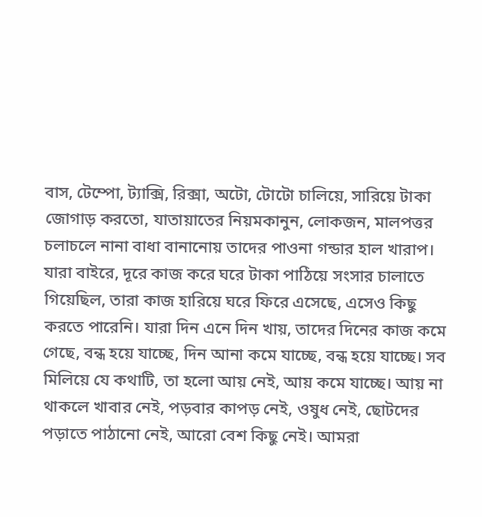বাস, টেম্পো, ট্যাক্সি, রিক্সা, অটো, টোটো চালিয়ে, সারিয়ে টাকা জোগাড় করতো, যাতায়াতের নিয়মকানুন, লোকজন, মালপত্তর চলাচলে নানা বাধা বানানোয় তাদের পাওনা গন্ডার হাল খারাপ। যারা বাইরে, দূরে কাজ করে ঘরে টাকা পাঠিয়ে সংসার চালাতে গিয়েছিল, তারা কাজ হারিয়ে ঘরে ফিরে এসেছে, এসেও কিছু করতে পারেনি। যারা দিন এনে দিন খায়, তাদের দিনের কাজ কমে গেছে, বন্ধ হয়ে যাচ্ছে, দিন আনা কমে যাচ্ছে, বন্ধ হয়ে যাচ্ছে। সব মিলিয়ে যে কথাটি, তা হলো আয় নেই, আয় কমে যাচ্ছে। আয় না থাকলে খাবার নেই, পড়বার কাপড় নেই, ওষুধ নেই, ছোটদের পড়াতে পাঠানো নেই, আরো বেশ কিছু নেই। আমরা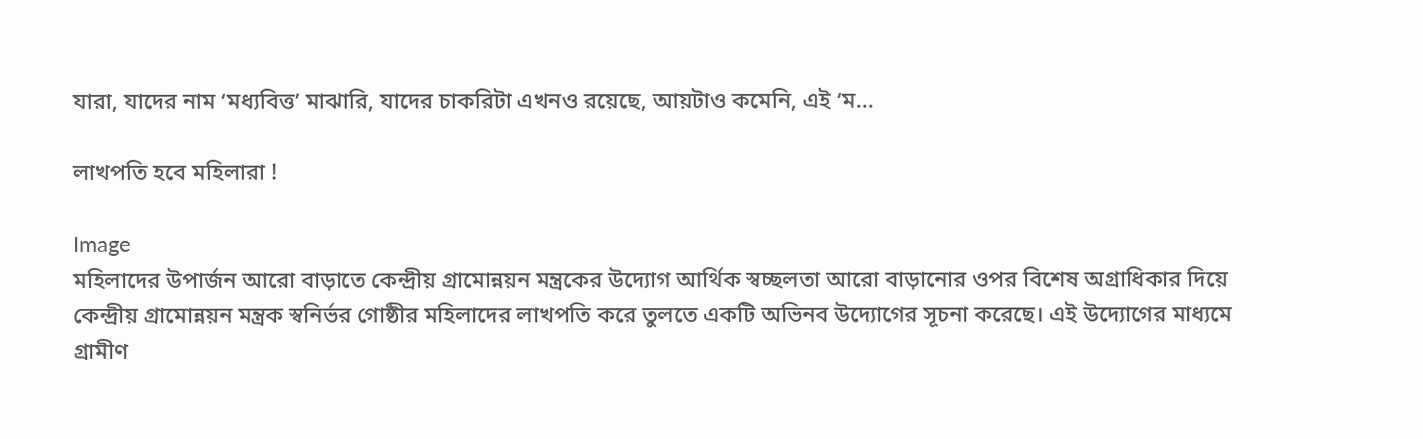যারা, যাদের নাম ‘মধ্যবিত্ত’ মাঝারি, যাদের চাকরিটা এখনও রয়েছে, আয়টাও কমেনি, এই ‘ম...

লাখপতি হবে মহিলারা !

Image
মহিলাদের উপার্জন আরো বাড়াতে কেন্দ্রীয় গ্রামোন্নয়ন মন্ত্রকের উদ্যোগ আর্থিক স্বচ্ছলতা আরো বাড়ানোর ওপর বিশেষ অগ্রাধিকার দিয়ে কেন্দ্রীয় গ্রামোন্নয়ন মন্ত্রক স্বনির্ভর গোষ্ঠীর মহিলাদের লাখপতি করে তুলতে একটি অভিনব উদ্যোগের সূচনা করেছে। এই উদ্যোগের মাধ্যমে গ্রামীণ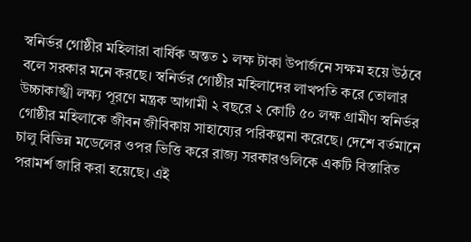স্বনির্ভর গোষ্ঠীর মহিলারা বার্ষিক অন্তত ১ লক্ষ টাকা উপার্জনে সক্ষম হয়ে উঠবে বলে সরকার মনে করছে। স্বনির্ভর গোষ্ঠীর মহিলাদের লাখপতি করে তোলার উচ্চাকাঙ্খী লক্ষ্য পূরণে মন্ত্রক আগামী ২ বছরে ২ কোটি ৫০ লক্ষ গ্রামীণ স্বনির্ভর গোষ্ঠীর মহিলাকে জীবন জীবিকায় সাহায্যের পরিকল্পনা করেছে। দেশে বর্তমানে চালু বিভিন্ন মডেলের ওপর ভিত্তি করে রাজ্য সরকারগুলিকে একটি বিস্তারিত পরামর্শ জারি করা হয়েছে। এই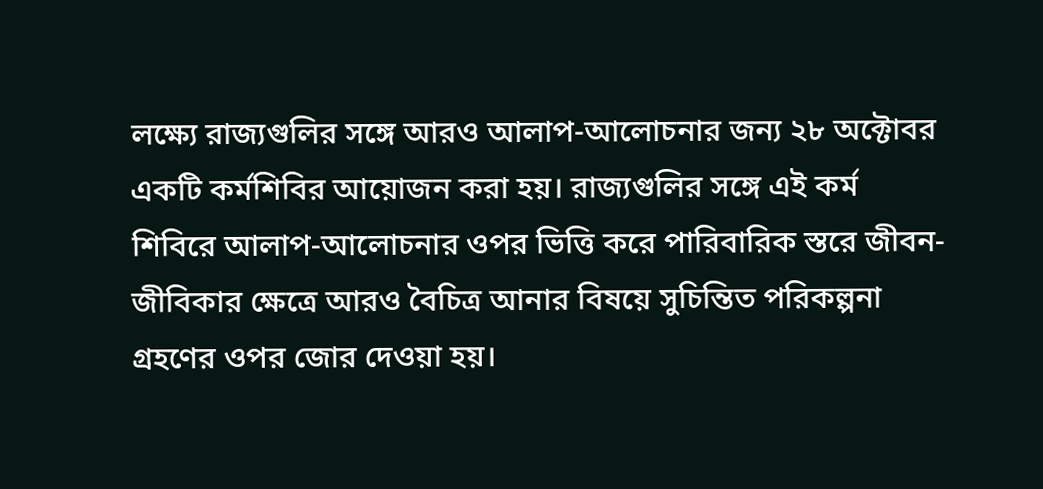লক্ষ্যে রাজ্যগুলির সঙ্গে আরও আলাপ-আলোচনার জন্য ২৮ অক্টোবর একটি কর্মশিবির আয়োজন করা হয়। রাজ্যগুলির সঙ্গে এই কর্ম শিবিরে আলাপ-আলোচনার ওপর ভিত্তি করে পারিবারিক স্তরে জীবন-জীবিকার ক্ষেত্রে আরও বৈচিত্র আনার বিষয়ে সুচিন্তিত পরিকল্পনা গ্রহণের ওপর জোর দেওয়া হয়।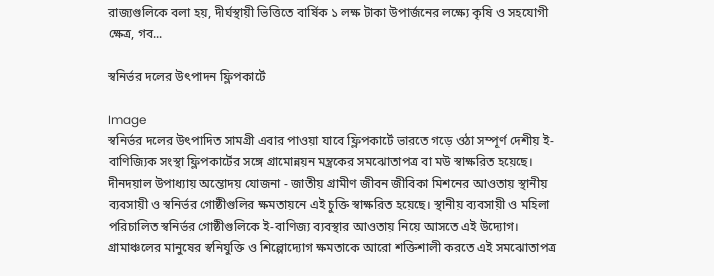রাজ্যগুলিকে বলা হয়, দীর্ঘস্থায়ী ভিত্তিতে বার্ষিক ১ লক্ষ টাকা উপার্জনের লক্ষ্যে কৃষি ও সহযোগী ক্ষেত্র, গব...

স্বনির্ভর দলের উৎপাদন ফ্লিপকার্টে

Image
স্বনির্ভর দলের উৎপাদিত সামগ্রী এবার পাওয়া যাবে ফ্লিপকার্টে ভারতে গড়ে ওঠা সম্পূর্ণ দেশীয় ই-বাণিজ্যিক সংস্থা ফ্লিপকার্টের সঙ্গে গ্রামোন্নয়ন মন্ত্রকের সমঝোতাপত্র বা মউ স্বাক্ষরিত হয়েছে। দীনদয়াল উপাধ্যায় অন্তোদয় যোজনা - জাতীয় গ্রামীণ জীবন জীবিকা মিশনের আওতায় স্থানীয় ব্যবসায়ী ও স্বনির্ভর গোষ্ঠীগুলির ক্ষমতায়নে এই চুক্তি স্বাক্ষরিত হয়েছে। স্থানীয় ব্যবসায়ী ও মহিলা পরিচালিত স্বনির্ভর গোষ্ঠীগুলিকে ই-বাণিজ্য ব্যবস্থার আওতায় নিয়ে আসতে এই উদ্যোগ। গ্রামাঞ্চলের মানুষের স্বনিযুক্তি ও শিল্পোদ্যোগ ক্ষমতাকে আরো শক্তিশালী করতে এই সমঝোতাপত্র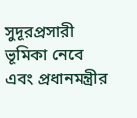সুদূরপ্রসারী ভূমিকা নেবে এবং প্রধানমন্ত্রীর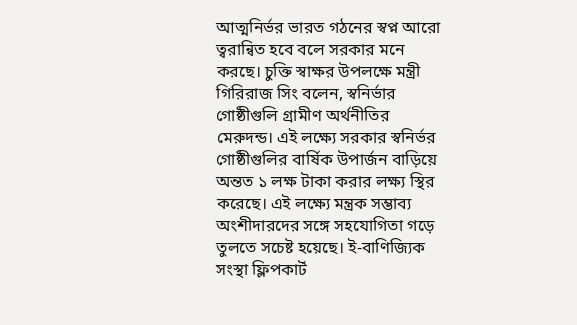আত্মনির্ভর ভারত গঠনের স্বপ্ন আরো ত্বরান্বিত হবে বলে সরকার মনে করছে। চুক্তি স্বাক্ষর উপলক্ষে মন্ত্রী গিরিরাজ সিং বলেন, স্বনির্ভার গোষ্ঠীগুলি গ্রামীণ অর্থনীতির মেরুদন্ড। এই লক্ষ্যে সরকার স্বনির্ভর গোষ্ঠীগুলির বার্ষিক উপার্জন বাড়িয়ে অন্তত ১ লক্ষ টাকা করার লক্ষ্য স্থির করেছে। এই লক্ষ্যে মন্ত্রক সম্ভাব্য অংশীদারদের সঙ্গে সহযোগিতা গড়ে তুলতে সচেষ্ট হয়েছে। ই-বাণিজ্যিক সংস্থা ফ্লিপকার্ট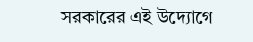সরকারের এই উদ্যোগে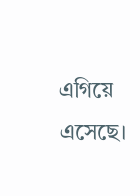এগিয়ে এসেছে।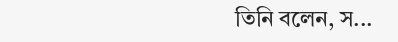তিনি বলেন, স...